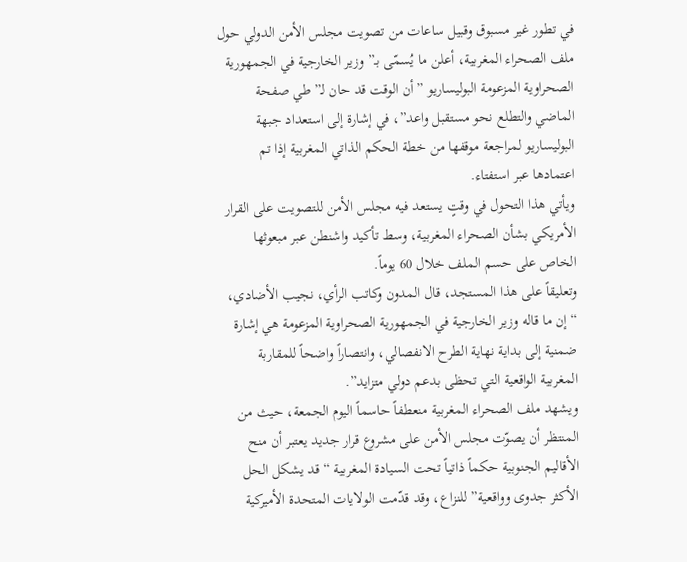في تطور غير مسبوق وقبيل ساعات من تصويت مجلس الأمن الدولي حول ملف الصحراء المغربية، أعلن ما يُسمّى بـ”وزير الخارجية في الجمهورية الصحراوية المزعومة البوليساريو ” أن الوقت قد حان لـ”طي صفحة الماضي والتطلع نحو مستقبل واعد”، في إشارة إلى استعداد جبهة البوليساريو لمراجعة موقفها من خطة الحكم الذاتي المغربية إذا تم اعتمادها عبر استفتاء.
ويأتي هذا التحول في وقتٍ يستعد فيه مجلس الأمن للتصويت على القرار الأمريكي بشأن الصحراء المغربية، وسط تأكيد واشنطن عبر مبعوثها الخاص على حسم الملف خلال 60 يوماً.
وتعليقاً على هذا المستجد، قال المدون وكاتب الرأي، نجيب الأضادي، “إن ما قاله وزير الخارجية في الجمهورية الصحراوية المزعومة هي إشارة ضمنية إلى بداية نهاية الطرح الانفصالي، وانتصاراً واضحاً للمقاربة المغربية الواقعية التي تحظى بدعم دولي متزايد”.
ويشهد ملف الصحراء المغربية منعطفاً حاسماً اليوم الجمعة، حيث من المنتظر أن يصوّت مجلس الأمن على مشروع قرار جديد يعتبر أن منح الأقاليم الجنوبية حكماً ذاتياً تحت السيادة المغربية “قد يشكل الحل الأكثر جدوى وواقعية” للنزاع، وقد قدّمت الولايات المتحدة الأميركية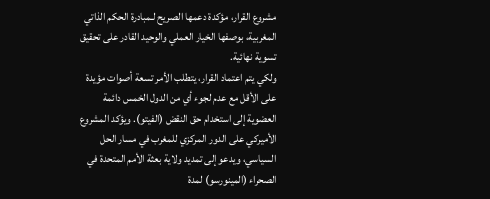مشروع القرار، مؤكدة دعمها الصريح لـمبادرة الحكم الذاتي المغربية، بوصفها الخيار العملي والوحيد القادر على تحقيق تسوية نهائية.
ولكي يتم اعتماد القرار، يتطلب الأمر تسعة أصوات مؤيدة على الأقل مع عدم لجوء أي من الدول الخمس دائمة العضوية إلى استخدام حق النقض (الفيتو). ويؤكد المشروع الأميركي على الدور المركزي للمغرب في مسار الحل السياسي، ويدعو إلى تمديد ولاية بعثة الأمم المتحدة في الصحراء (المينورسو) لمدة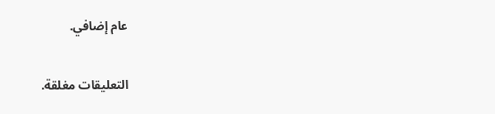عام إضافي.

التعليقات مغلقة.